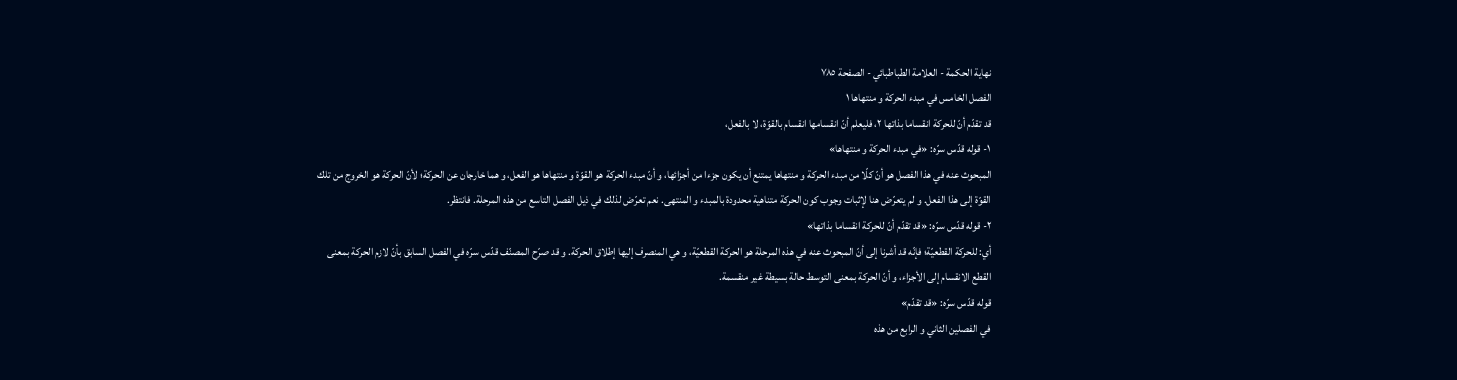نهاية الحكمة - العلامة الطباطبائي - الصفحة ٧٨٥
الفصل الخامس في مبدء الحركة و منتهاها ١
قد تقدّم أنّ للحركة انقساما بذاتها ٢، فليعلم أنّ انقسامها انقسام بالقوّة، لا بالفعل،
١- قوله قدّس سرّه: «في مبدء الحركة و منتهاها»
المبحوث عنه في هذا الفصل هو أنّ كلّا من مبدء الحركة و منتهاها يمتنع أن يكون جزءا من أجزائها، و أنّ مبدء الحركة هو القوّة و منتهاها هو الفعل، و هما خارجان عن الحركة؛ لأنّ الحركة هو الخروج من تلك القوّة إلى هذا الفعل. و لم يتعرّض هنا لإثبات وجوب كون الحركة متناهية محدودة بالمبدء و المنتهى. نعم تعرّض لذلك في ذيل الفصل التاسع من هذه المرحلة. فانتظر.
٢- قوله قدّس سرّه: «قد تقدّم أنّ للحركة انقساما بذاتها»
أي: للحركة القطعيّة؛ فإنّه قد أشرنا إلى أنّ المبحوث عنه في هذه المرحلة هو الحركة القطعيّة، و هي المنصرف إليها إطلاق الحركة. و قد صرّح المصنّف قدّس سرّه في الفصل السابق بأنّ لازم الحركة بمعنى القطع الانقسام إلى الأجزاء، و أنّ الحركة بمعنى التوسط حالة بسيطة غير منقسمة.
قوله قدّس سرّه: «قد تقدّم»
في الفصلين الثاني و الرابع من هذه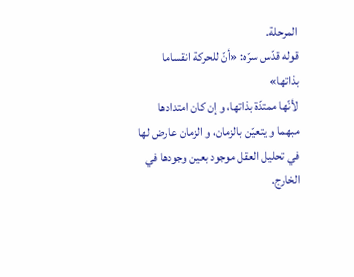المرحلة.
قوله قدّس سرّه: «أنّ للحركة انقساما بذاتها»
لأنّها ممتدّة بذاتها، و إن كان امتدادها مبهما و يتعيّن بالزمان، و الزمان عارض لها في تحليل العقل موجود بعين وجودها في الخارج.